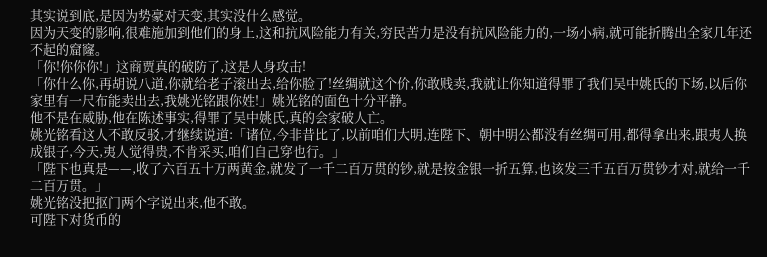其实说到底,是因为势豪对天变,其实没什么感觉。
因为天变的影响,很难施加到他们的身上,这和抗风险能力有关,穷民苦力是没有抗风险能力的,一场小病,就可能折腾出全家几年还不起的窟窿。
「你!你你你!」这商贾真的破防了,这是人身攻击!
「你什么你,再胡说八道,你就给老子滚出去,给你脸了!丝绸就这个价,你敢贱卖,我就让你知道得罪了我们吴中姚氏的下场,以后你家里有一尺布能卖出去,我姚光铭跟你姓!」姚光铭的面色十分平静。
他不是在威胁,他在陈述事实,得罪了吴中姚氏,真的会家破人亡。
姚光铭看这人不敢反驳,才继续说道:「诸位,今非昔比了,以前咱们大明,连陛下、朝中明公都没有丝绸可用,都得拿出来,跟夷人换成银子,今天,夷人觉得贵,不肯采买,咱们自己穿也行。」
「陛下也真是——,收了六百五十万两黄金,就发了一千二百万贯的钞,就是按金银一折五算,也该发三千五百万贯钞才对,就给一千二百万贯。」
姚光铭没把抠门两个字说出来,他不敢。
可陛下对货币的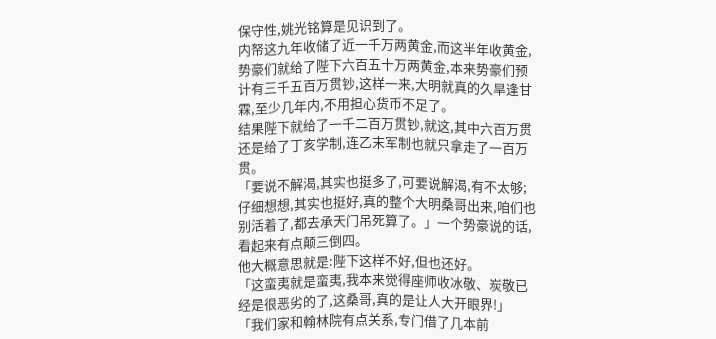保守性,姚光铭算是见识到了。
内帑这九年收储了近一千万两黄金,而这半年收黄金,势豪们就给了陛下六百五十万两黄金,本来势豪们预计有三千五百万贯钞,这样一来,大明就真的久旱逢甘霖,至少几年内,不用担心货币不足了。
结果陛下就给了一千二百万贯钞,就这,其中六百万贯还是给了丁亥学制,连乙末军制也就只拿走了一百万贯。
「要说不解渴,其实也挺多了,可要说解渴,有不太够;仔细想想,其实也挺好,真的整个大明桑哥出来,咱们也别活着了,都去承天门吊死算了。」一个势豪说的话,看起来有点颠三倒四。
他大概意思就是:陛下这样不好,但也还好。
「这蛮夷就是蛮夷,我本来觉得座师收冰敬、炭敬已经是很恶劣的了,这桑哥,真的是让人大开眼界!」
「我们家和翰林院有点关系,专门借了几本前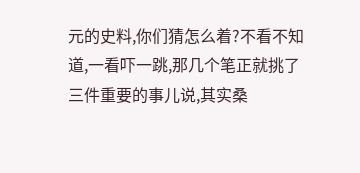元的史料,你们猜怎么着?不看不知道,一看吓一跳,那几个笔正就挑了三件重要的事儿说,其实桑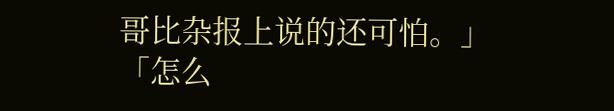哥比杂报上说的还可怕。」
「怎么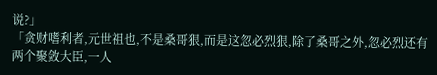说?」
「贪财嗜利者,元世祖也,不是桑哥狠,而是这忽必烈狠,除了桑哥之外,忽必烈还有两个聚敛大臣,一人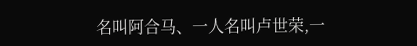名叫阿合马、一人名叫卢世荣,一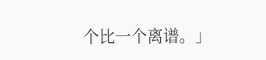个比一个离谱。」